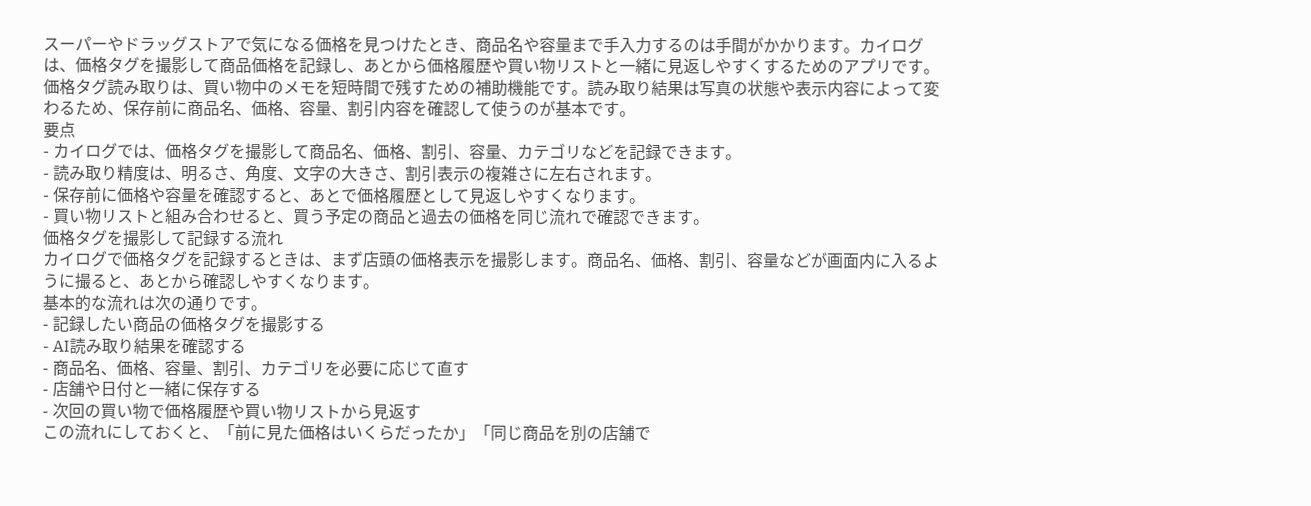スーパーやドラッグストアで気になる価格を見つけたとき、商品名や容量まで手入力するのは手間がかかります。カイログは、価格タグを撮影して商品価格を記録し、あとから価格履歴や買い物リストと一緒に見返しやすくするためのアプリです。
価格タグ読み取りは、買い物中のメモを短時間で残すための補助機能です。読み取り結果は写真の状態や表示内容によって変わるため、保存前に商品名、価格、容量、割引内容を確認して使うのが基本です。
要点
- カイログでは、価格タグを撮影して商品名、価格、割引、容量、カテゴリなどを記録できます。
- 読み取り精度は、明るさ、角度、文字の大きさ、割引表示の複雑さに左右されます。
- 保存前に価格や容量を確認すると、あとで価格履歴として見返しやすくなります。
- 買い物リストと組み合わせると、買う予定の商品と過去の価格を同じ流れで確認できます。
価格タグを撮影して記録する流れ
カイログで価格タグを記録するときは、まず店頭の価格表示を撮影します。商品名、価格、割引、容量などが画面内に入るように撮ると、あとから確認しやすくなります。
基本的な流れは次の通りです。
- 記録したい商品の価格タグを撮影する
- AI読み取り結果を確認する
- 商品名、価格、容量、割引、カテゴリを必要に応じて直す
- 店舗や日付と一緒に保存する
- 次回の買い物で価格履歴や買い物リストから見返す
この流れにしておくと、「前に見た価格はいくらだったか」「同じ商品を別の店舗で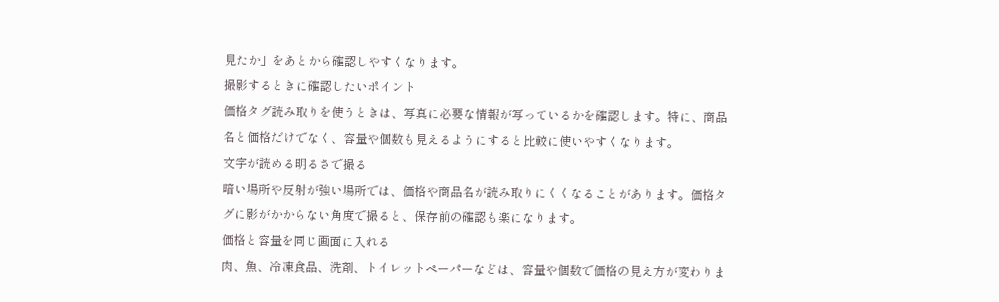見たか」をあとから確認しやすくなります。
撮影するときに確認したいポイント
価格タグ読み取りを使うときは、写真に必要な情報が写っているかを確認します。特に、商品名と価格だけでなく、容量や個数も見えるようにすると比較に使いやすくなります。
文字が読める明るさで撮る
暗い場所や反射が強い場所では、価格や商品名が読み取りにくくなることがあります。価格タグに影がかからない角度で撮ると、保存前の確認も楽になります。
価格と容量を同じ画面に入れる
肉、魚、冷凍食品、洗剤、トイレットペーパーなどは、容量や個数で価格の見え方が変わりま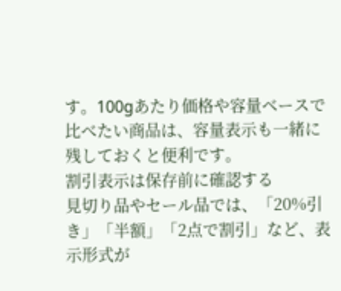す。100gあたり価格や容量ベースで比べたい商品は、容量表示も一緒に残しておくと便利です。
割引表示は保存前に確認する
見切り品やセール品では、「20%引き」「半額」「2点で割引」など、表示形式が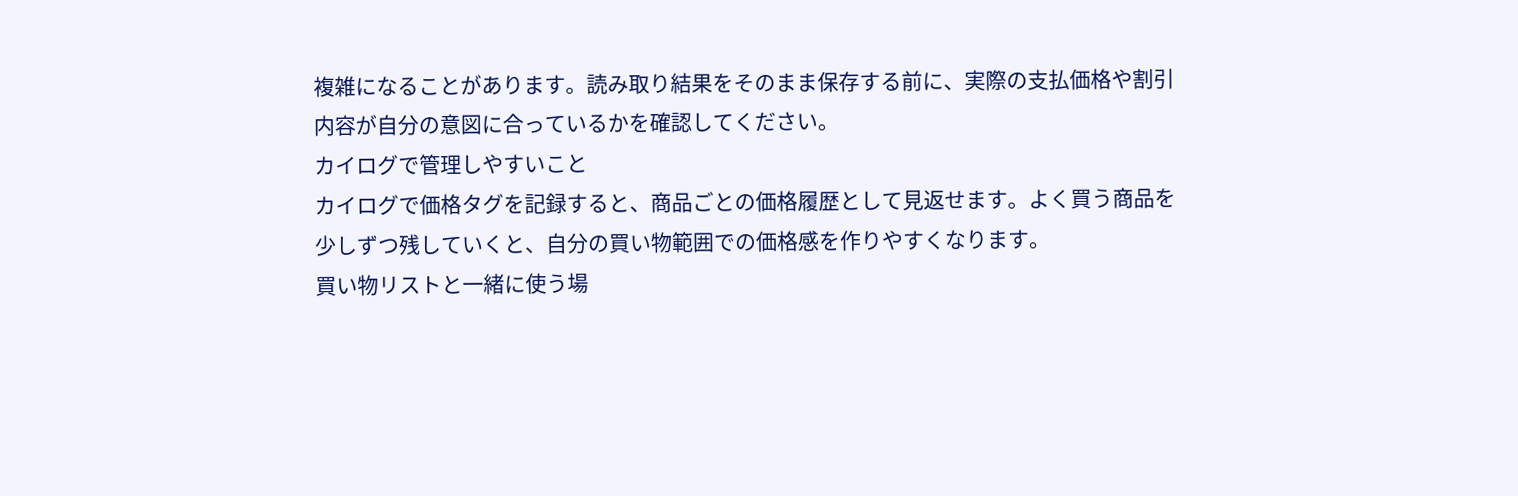複雑になることがあります。読み取り結果をそのまま保存する前に、実際の支払価格や割引内容が自分の意図に合っているかを確認してください。
カイログで管理しやすいこと
カイログで価格タグを記録すると、商品ごとの価格履歴として見返せます。よく買う商品を少しずつ残していくと、自分の買い物範囲での価格感を作りやすくなります。
買い物リストと一緒に使う場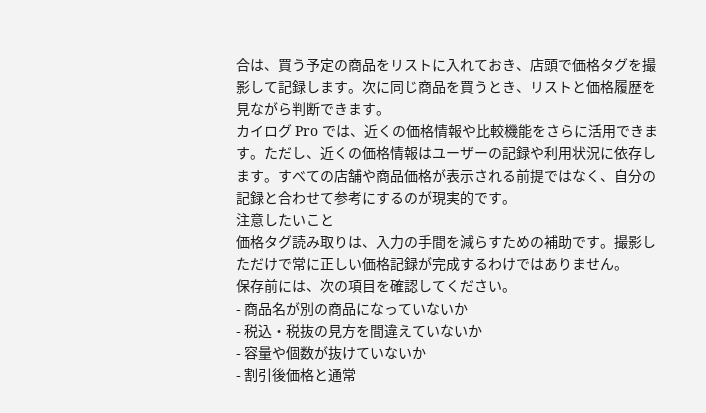合は、買う予定の商品をリストに入れておき、店頭で価格タグを撮影して記録します。次に同じ商品を買うとき、リストと価格履歴を見ながら判断できます。
カイログ Pro では、近くの価格情報や比較機能をさらに活用できます。ただし、近くの価格情報はユーザーの記録や利用状況に依存します。すべての店舗や商品価格が表示される前提ではなく、自分の記録と合わせて参考にするのが現実的です。
注意したいこと
価格タグ読み取りは、入力の手間を減らすための補助です。撮影しただけで常に正しい価格記録が完成するわけではありません。
保存前には、次の項目を確認してください。
- 商品名が別の商品になっていないか
- 税込・税抜の見方を間違えていないか
- 容量や個数が抜けていないか
- 割引後価格と通常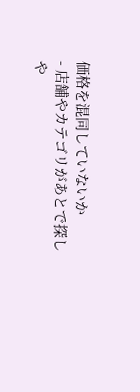価格を混同していないか
- 店舗やカテゴリがあとで探しや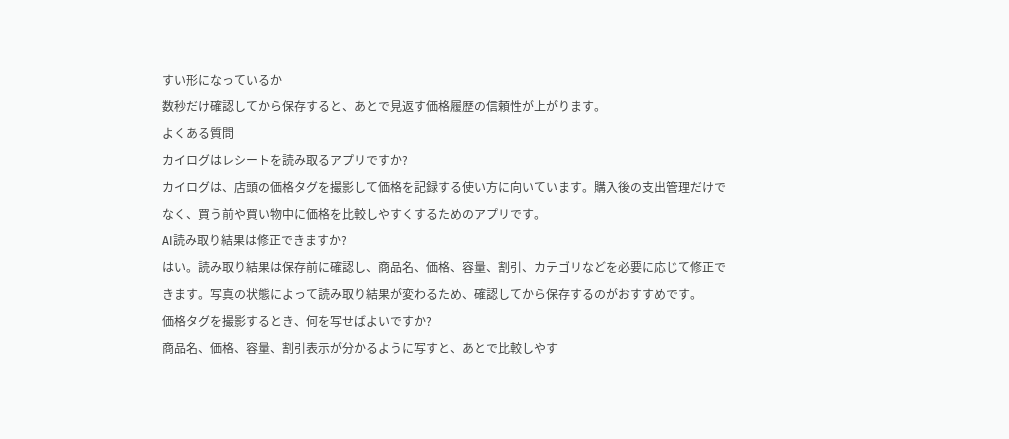すい形になっているか
数秒だけ確認してから保存すると、あとで見返す価格履歴の信頼性が上がります。
よくある質問
カイログはレシートを読み取るアプリですか?
カイログは、店頭の価格タグを撮影して価格を記録する使い方に向いています。購入後の支出管理だけでなく、買う前や買い物中に価格を比較しやすくするためのアプリです。
AI読み取り結果は修正できますか?
はい。読み取り結果は保存前に確認し、商品名、価格、容量、割引、カテゴリなどを必要に応じて修正できます。写真の状態によって読み取り結果が変わるため、確認してから保存するのがおすすめです。
価格タグを撮影するとき、何を写せばよいですか?
商品名、価格、容量、割引表示が分かるように写すと、あとで比較しやす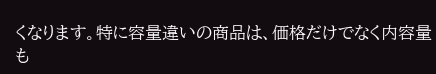くなります。特に容量違いの商品は、価格だけでなく内容量も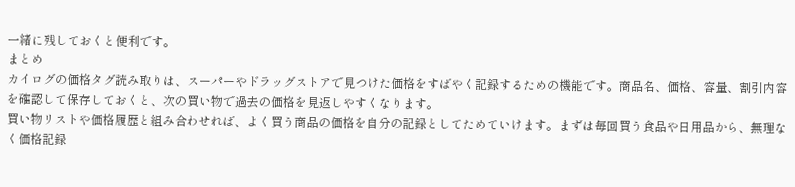一緒に残しておくと便利です。
まとめ
カイログの価格タグ読み取りは、スーパーやドラッグストアで見つけた価格をすばやく記録するための機能です。商品名、価格、容量、割引内容を確認して保存しておくと、次の買い物で過去の価格を見返しやすくなります。
買い物リストや価格履歴と組み合わせれば、よく買う商品の価格を自分の記録としてためていけます。まずは毎回買う食品や日用品から、無理なく価格記録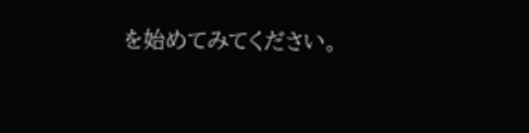を始めてみてください。